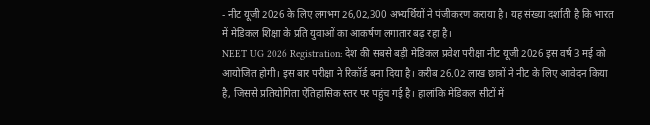- नीट यूजी 2026 के लिए लगभग 26,02,300 अभ्यर्थियों ने पंजीकरण कराया है। यह संख्या दर्शाती है कि भारत में मेडिकल शिक्षा के प्रति युवाओं का आकर्षण लगातार बढ़ रहा है।
NEET UG 2026 Registration: देश की सबसे बड़ी मेडिकल प्रवेश परीक्षा नीट यूजी 2026 इस वर्ष 3 मई को आयोजित होगी। इस बार परीक्षा ने रिकॉर्ड बना दिया है। करीब 26.02 लाख छात्रों ने नीट के लिए आवेदन किया है, जिससे प्रतियोगिता ऐतिहासिक स्तर पर पहुंच गई है। हालांकि मेडिकल सीटों में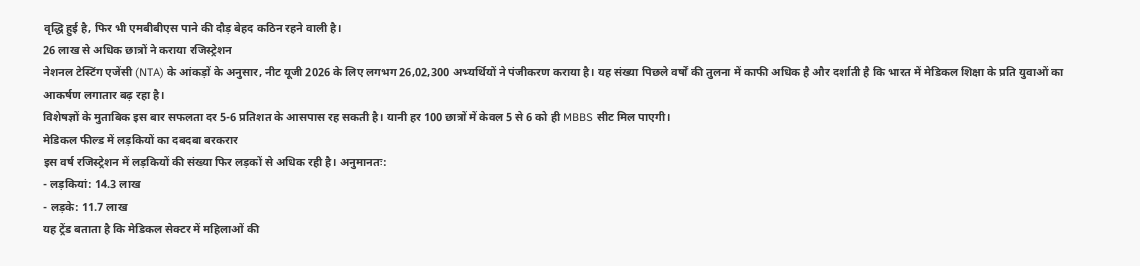वृद्धि हुई है, फिर भी एमबीबीएस पाने की दौड़ बेहद कठिन रहने वाली है।
26 लाख से अधिक छात्रों ने कराया रजिस्ट्रेशन
नेशनल टेस्टिंग एजेंसी (NTA) के आंकड़ों के अनुसार, नीट यूजी 2026 के लिए लगभग 26,02,300 अभ्यर्थियों ने पंजीकरण कराया है। यह संख्या पिछले वर्षों की तुलना में काफी अधिक है और दर्शाती है कि भारत में मेडिकल शिक्षा के प्रति युवाओं का आकर्षण लगातार बढ़ रहा है।
विशेषज्ञों के मुताबिक इस बार सफलता दर 5-6 प्रतिशत के आसपास रह सकती है। यानी हर 100 छात्रों में केवल 5 से 6 को ही MBBS सीट मिल पाएगी।
मेडिकल फील्ड में लड़कियों का दबदबा बरकरार
इस वर्ष रजिस्ट्रेशन में लड़कियों की संख्या फिर लड़कों से अधिक रही है। अनुमानतः:
- लड़कियां: 14.3 लाख
- लड़के: 11.7 लाख
यह ट्रेंड बताता है कि मेडिकल सेक्टर में महिलाओं की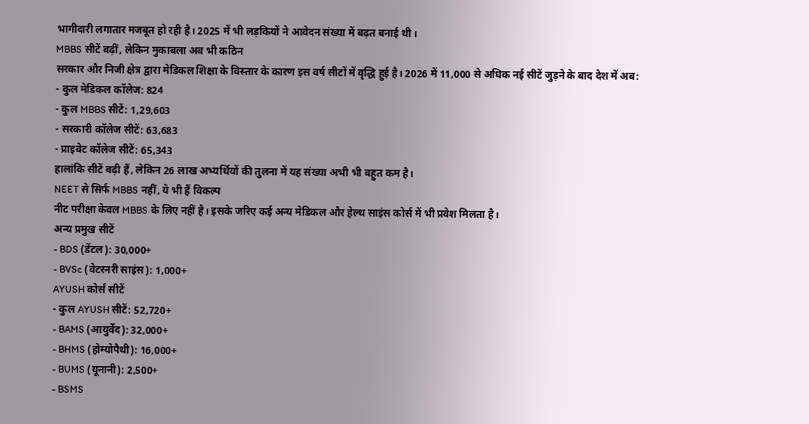भागीदारी लगातार मजबूत हो रही है। 2025 में भी लड़कियों ने आवेदन संख्या में बढ़त बनाई थी।
MBBS सीटें बढ़ीं, लेकिन मुकाबला अब भी कठिन
सरकार और निजी क्षेत्र द्वारा मेडिकल शिक्षा के विस्तार के कारण इस वर्ष सीटों में वृद्धि हुई है। 2026 में 11,000 से अधिक नई सीटें जुड़ने के बाद देश में अब:
- कुल मेडिकल कॉलेज: 824
- कुल MBBS सीटें: 1,29,603
- सरकारी कॉलेज सीटें: 63,683
- प्राइवेट कॉलेज सीटें: 65,343
हालांकि सीटें बढ़ी हैं, लेकिन 26 लाख अभ्यर्थियों की तुलना में यह संख्या अभी भी बहुत कम है।
NEET से सिर्फ MBBS नहीं, ये भी हैं विकल्प
नीट परीक्षा केवल MBBS के लिए नहीं है। इसके जरिए कई अन्य मेडिकल और हेल्थ साइंस कोर्स में भी प्रवेश मिलता है।
अन्य प्रमुख सीटें
- BDS (डेंटल): 30,000+
- BVSc (वेटरनरी साइंस): 1,000+
AYUSH कोर्स सीटें
- कुल AYUSH सीटें: 52,720+
- BAMS (आयुर्वेद): 32,000+
- BHMS (होम्योपैथी): 16,000+
- BUMS (यूनानी): 2,500+
- BSMS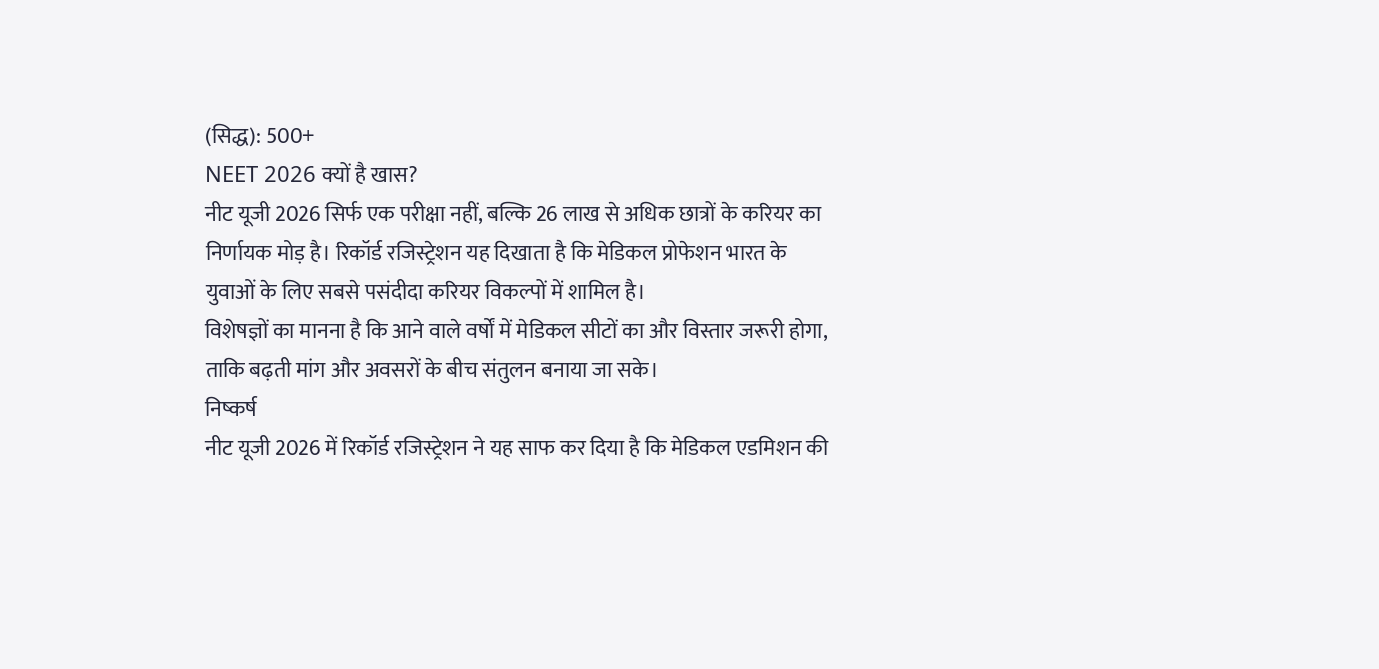(सिद्ध): 500+
NEET 2026 क्यों है खास?
नीट यूजी 2026 सिर्फ एक परीक्षा नहीं, बल्कि 26 लाख से अधिक छात्रों के करियर का निर्णायक मोड़ है। रिकॉर्ड रजिस्ट्रेशन यह दिखाता है कि मेडिकल प्रोफेशन भारत के युवाओं के लिए सबसे पसंदीदा करियर विकल्पों में शामिल है।
विशेषज्ञों का मानना है कि आने वाले वर्षों में मेडिकल सीटों का और विस्तार जरूरी होगा, ताकि बढ़ती मांग और अवसरों के बीच संतुलन बनाया जा सके।
निष्कर्ष
नीट यूजी 2026 में रिकॉर्ड रजिस्ट्रेशन ने यह साफ कर दिया है कि मेडिकल एडमिशन की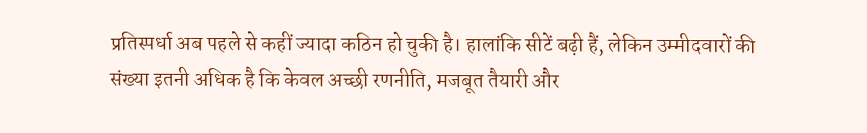प्रतिस्पर्धा अब पहले से कहीं ज्यादा कठिन हो चुकी है। हालांकि सीटें बढ़ी हैं, लेकिन उम्मीदवारों की संख्या इतनी अधिक है कि केवल अच्छी रणनीति, मजबूत तैयारी और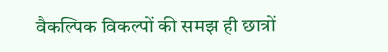वैकल्पिक विकल्पों की समझ ही छात्रों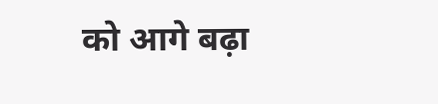को आगे बढ़ा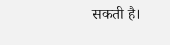सकती है।